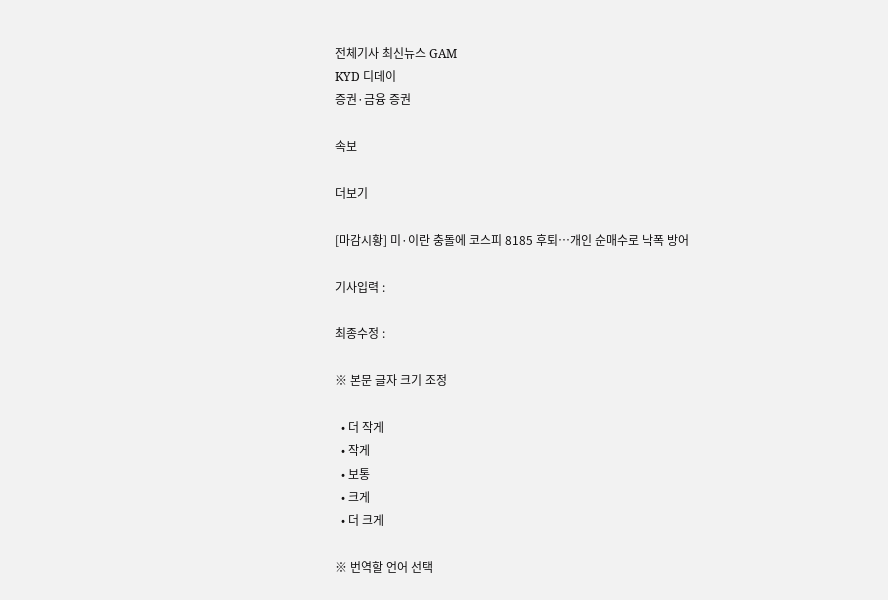전체기사 최신뉴스 GAM
KYD 디데이
증권·금융 증권

속보

더보기

[마감시황] 미·이란 충돌에 코스피 8185 후퇴…개인 순매수로 낙폭 방어

기사입력 :

최종수정 :

※ 본문 글자 크기 조정

  • 더 작게
  • 작게
  • 보통
  • 크게
  • 더 크게

※ 번역할 언어 선택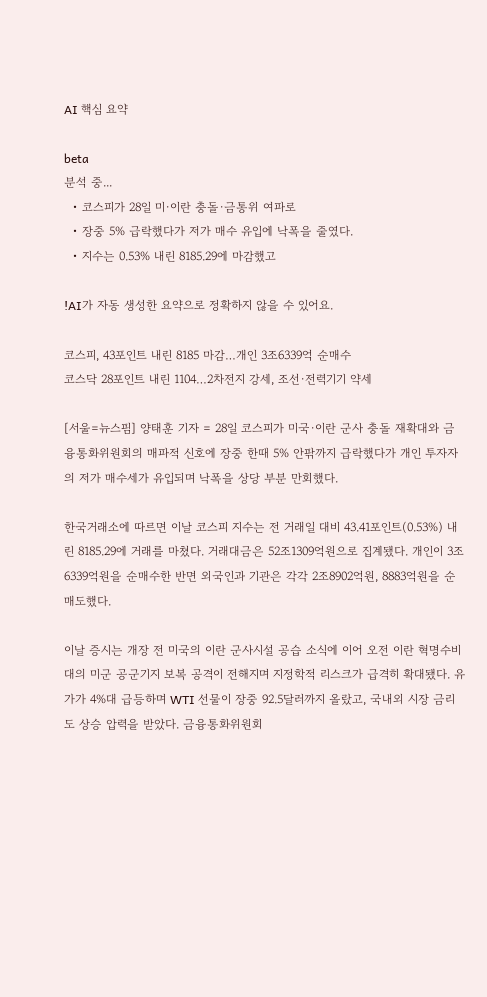AI 핵심 요약

beta
분석 중...
  • 코스피가 28일 미·이란 충돌·금통위 여파로
  • 장중 5% 급락했다가 저가 매수 유입에 낙폭을 줄였다.
  • 지수는 0.53% 내린 8185.29에 마감했고

!AI가 자동 생성한 요약으로 정확하지 않을 수 있어요.

코스피, 43포인트 내린 8185 마감…개인 3조6339억 순매수
코스닥 28포인트 내린 1104…2차전지 강세, 조선·전력기기 약세

[서울=뉴스핌] 양태훈 기자 = 28일 코스피가 미국·이란 군사 충돌 재확대와 금융통화위원회의 매파적 신호에 장중 한때 5% 안팎까지 급락했다가 개인 투자자의 저가 매수세가 유입되며 낙폭을 상당 부분 만회했다.

한국거래소에 따르면 이날 코스피 지수는 전 거래일 대비 43.41포인트(0.53%) 내린 8185.29에 거래를 마쳤다. 거래대금은 52조1309억원으로 집계됐다. 개인이 3조6339억원을 순매수한 반면 외국인과 기관은 각각 2조8902억원, 8883억원을 순매도했다.

이날 증시는 개장 전 미국의 이란 군사시설 공습 소식에 이어 오전 이란 혁명수비대의 미군 공군기지 보복 공격이 전해지며 지정학적 리스크가 급격히 확대됐다. 유가가 4%대 급등하며 WTI 선물이 장중 92.5달러까지 올랐고, 국내외 시장 금리도 상승 압력을 받았다. 금융통화위원회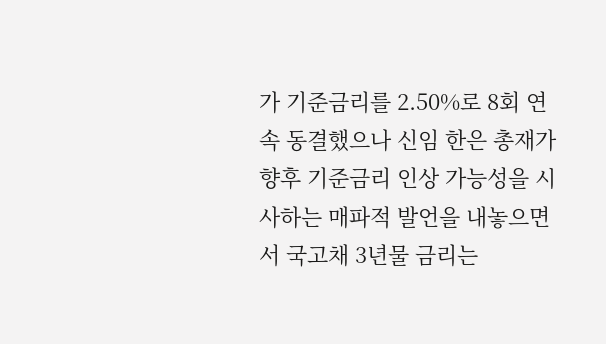가 기준금리를 2.50%로 8회 연속 동결했으나 신임 한은 총재가 향후 기준금리 인상 가능성을 시사하는 매파적 발언을 내놓으면서 국고채 3년물 금리는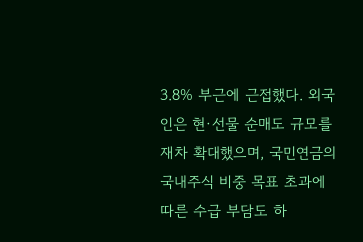3.8% 부근에 근접했다. 외국인은 현·선물 순매도 규모를 재차 확대했으며, 국민연금의 국내주식 비중 목표 초과에 따른 수급 부담도 하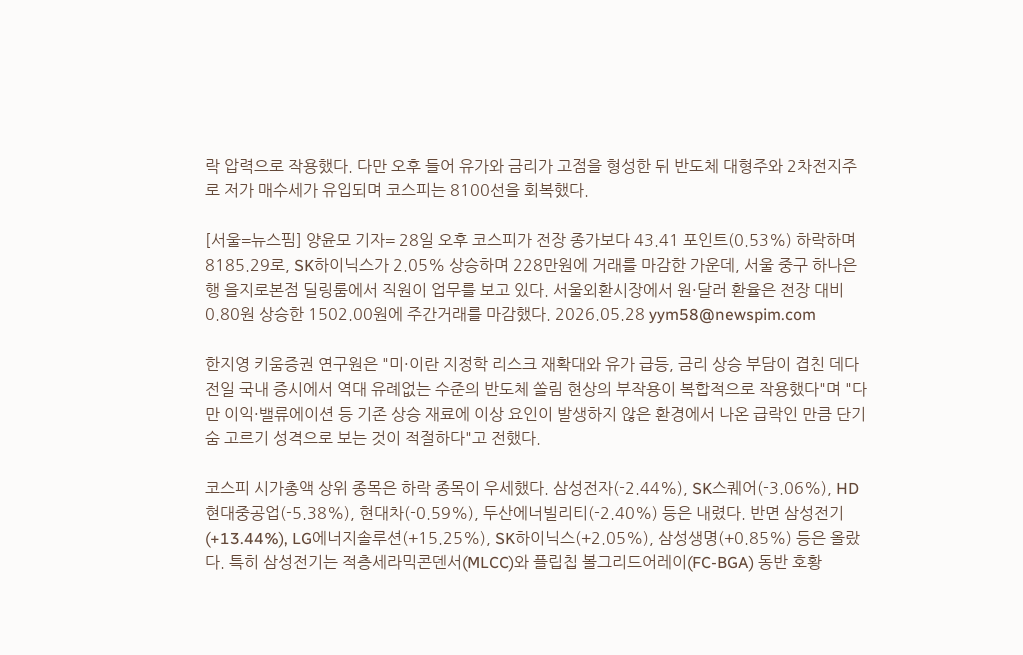락 압력으로 작용했다. 다만 오후 들어 유가와 금리가 고점을 형성한 뒤 반도체 대형주와 2차전지주로 저가 매수세가 유입되며 코스피는 8100선을 회복했다.

[서울=뉴스핌] 양윤모 기자= 28일 오후 코스피가 전장 종가보다 43.41 포인트(0.53%) 하락하며 8185.29로, SK하이닉스가 2.05% 상승하며 228만원에 거래를 마감한 가운데, 서울 중구 하나은행 을지로본점 딜링룸에서 직원이 업무를 보고 있다. 서울외환시장에서 원·달러 환율은 전장 대비 0.80원 상승한 1502.00원에 주간거래를 마감했다. 2026.05.28 yym58@newspim.com

한지영 키움증권 연구원은 "미·이란 지정학 리스크 재확대와 유가 급등, 금리 상승 부담이 겹친 데다 전일 국내 증시에서 역대 유례없는 수준의 반도체 쏠림 현상의 부작용이 복합적으로 작용했다"며 "다만 이익·밸류에이션 등 기존 상승 재료에 이상 요인이 발생하지 않은 환경에서 나온 급락인 만큼 단기 숨 고르기 성격으로 보는 것이 적절하다"고 전했다.

코스피 시가총액 상위 종목은 하락 종목이 우세했다. 삼성전자(-2.44%), SK스퀘어(-3.06%), HD현대중공업(-5.38%), 현대차(-0.59%), 두산에너빌리티(-2.40%) 등은 내렸다. 반면 삼성전기(+13.44%), LG에너지솔루션(+15.25%), SK하이닉스(+2.05%), 삼성생명(+0.85%) 등은 올랐다. 특히 삼성전기는 적층세라믹콘덴서(MLCC)와 플립칩 볼그리드어레이(FC-BGA) 동반 호황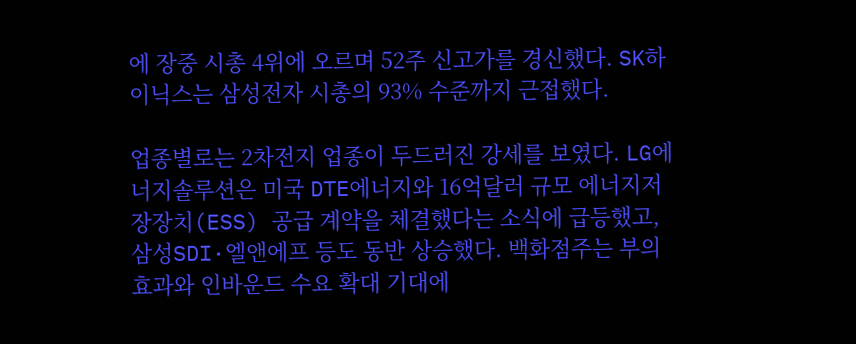에 장중 시총 4위에 오르며 52주 신고가를 경신했다. SK하이닉스는 삼성전자 시총의 93% 수준까지 근접했다.

업종별로는 2차전지 업종이 두드러진 강세를 보였다. LG에너지솔루션은 미국 DTE에너지와 16억달러 규모 에너지저장장치(ESS) 공급 계약을 체결했다는 소식에 급등했고, 삼성SDI·엘앤에프 등도 동반 상승했다. 백화점주는 부의 효과와 인바운드 수요 확대 기대에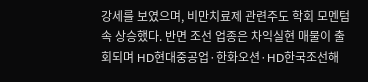강세를 보였으며, 비만치료제 관련주도 학회 모멘텀 속 상승했다. 반면 조선 업종은 차익실현 매물이 출회되며 HD현대중공업·한화오션·HD한국조선해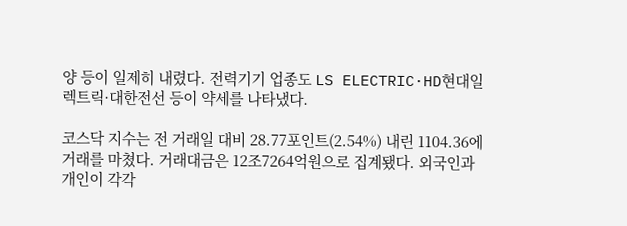양 등이 일제히 내렸다. 전력기기 업종도 LS ELECTRIC·HD현대일렉트릭·대한전선 등이 약세를 나타냈다.

코스닥 지수는 전 거래일 대비 28.77포인트(2.54%) 내린 1104.36에 거래를 마쳤다. 거래대금은 12조7264억원으로 집계됐다. 외국인과 개인이 각각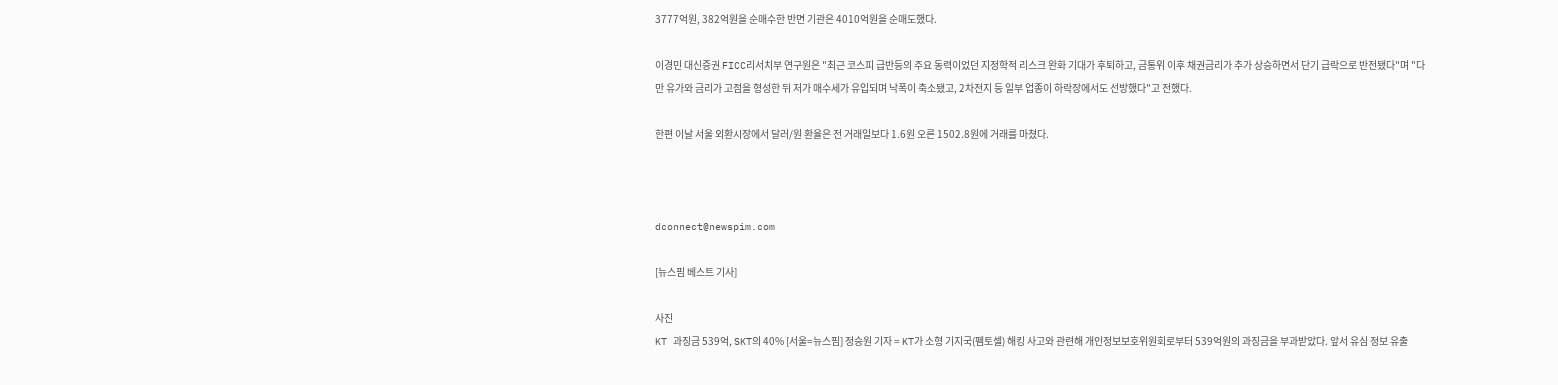3777억원, 382억원을 순매수한 반면 기관은 4010억원을 순매도했다.

이경민 대신증권 FICC리서치부 연구원은 "최근 코스피 급반등의 주요 동력이었던 지정학적 리스크 완화 기대가 후퇴하고, 금통위 이후 채권금리가 추가 상승하면서 단기 급락으로 반전됐다"며 "다만 유가와 금리가 고점을 형성한 뒤 저가 매수세가 유입되며 낙폭이 축소됐고, 2차전지 등 일부 업종이 하락장에서도 선방했다"고 전했다.

한편 이날 서울 외환시장에서 달러/원 환율은 전 거래일보다 1.6원 오른 1502.8원에 거래를 마쳤다.



dconnect@newspim.com

[뉴스핌 베스트 기사]

사진
KT 과징금 539억, SKT의 40% [서울=뉴스핌] 정승원 기자 = KT가 소형 기지국(펨토셀) 해킹 사고와 관련해 개인정보보호위원회로부터 539억원의 과징금을 부과받았다. 앞서 유심 정보 유출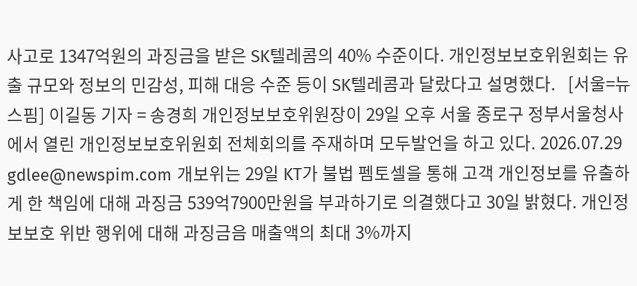사고로 1347억원의 과징금을 받은 SK텔레콤의 40% 수준이다. 개인정보보호위원회는 유출 규모와 정보의 민감성, 피해 대응 수준 등이 SK텔레콤과 달랐다고 설명했다.   [서울=뉴스핌] 이길동 기자 = 송경희 개인정보보호위원장이 29일 오후 서울 종로구 정부서울청사에서 열린 개인정보보호위원회 전체회의를 주재하며 모두발언을 하고 있다. 2026.07.29 gdlee@newspim.com 개보위는 29일 KT가 불법 펨토셀을 통해 고객 개인정보를 유출하게 한 책임에 대해 과징금 539억7900만원을 부과하기로 의결했다고 30일 밝혔다. 개인정보보호 위반 행위에 대해 과징금음 매출액의 최대 3%까지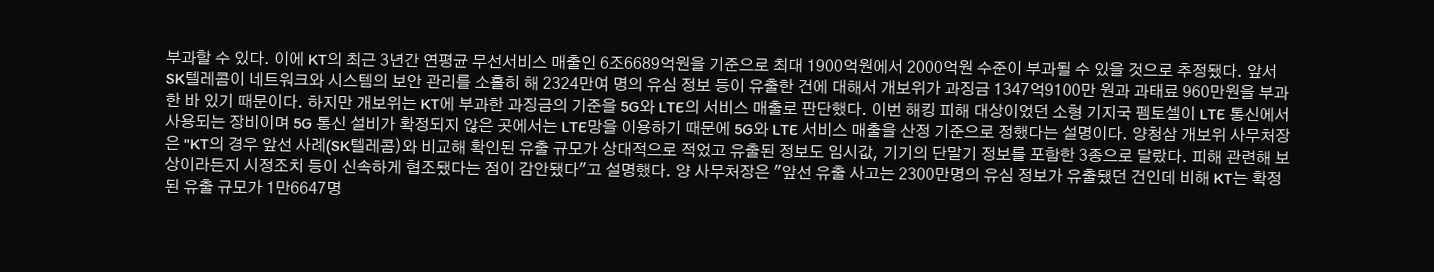부과할 수 있다. 이에 KT의 최근 3년간 연평균 무선서비스 매출인 6조6689억원을 기준으로 최대 1900억원에서 2000억원 수준이 부과될 수 있을 것으로 추정됐다. 앞서 SK텔레콤이 네트워크와 시스템의 보안 관리를 소홀히 해 2324만여 명의 유심 정보 등이 유출한 건에 대해서 개보위가 과징금 1347억9100만 원과 과태료 960만원을 부과한 바 있기 때문이다. 하지만 개보위는 KT에 부과한 과징금의 기준을 5G와 LTE의 서비스 매출로 판단했다. 이번 해킹 피해 대상이었던 소형 기지국 펨토셀이 LTE 통신에서 사용되는 장비이며 5G 통신 설비가 확정되지 않은 곳에서는 LTE망을 이용하기 때문에 5G와 LTE 서비스 매출을 산정 기준으로 정했다는 설명이다. 양청삼 개보위 사무처장은 "KT의 경우 앞선 사례(SK텔레콤)와 비교해 확인된 유출 규모가 상대적으로 적었고 유출된 정보도 임시값, 기기의 단말기 정보를 포함한 3종으로 달랐다. 피해 관련해 보상이라든지 시정조치 등이 신속하게 협조됐다는 점이 감안됐다"고 설명했다. 양 사무처장은 "앞선 유출 사고는 2300만명의 유심 정보가 유출됐던 건인데 비해 KT는 확정된 유출 규모가 1만6647명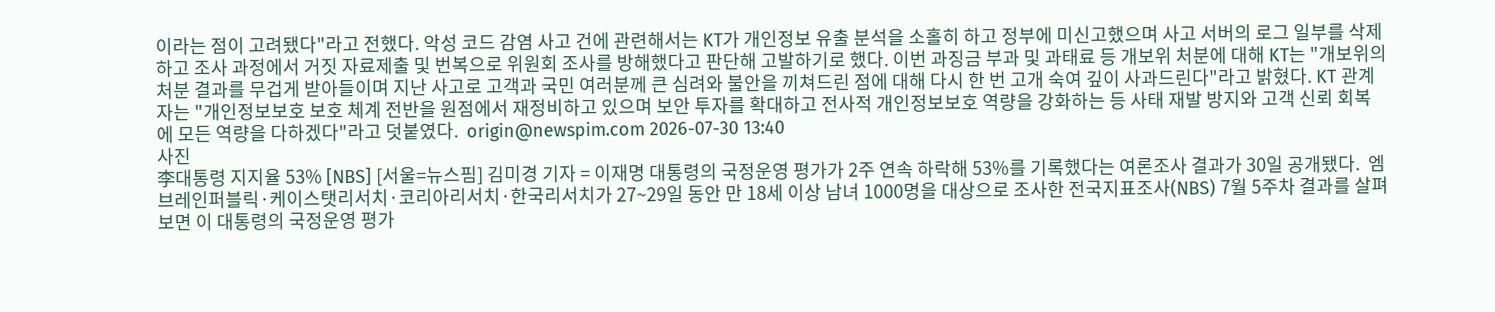이라는 점이 고려됐다"라고 전했다. 악성 코드 감염 사고 건에 관련해서는 KT가 개인정보 유출 분석을 소홀히 하고 정부에 미신고했으며 사고 서버의 로그 일부를 삭제하고 조사 과정에서 거짓 자료제출 및 번복으로 위원회 조사를 방해했다고 판단해 고발하기로 했다. 이번 과징금 부과 및 과태료 등 개보위 처분에 대해 KT는 "개보위의 처분 결과를 무겁게 받아들이며 지난 사고로 고객과 국민 여러분께 큰 심려와 불안을 끼쳐드린 점에 대해 다시 한 번 고개 숙여 깊이 사과드린다"라고 밝혔다. KT 관계자는 "개인정보보호 보호 체계 전반을 원점에서 재정비하고 있으며 보안 투자를 확대하고 전사적 개인정보보호 역량을 강화하는 등 사태 재발 방지와 고객 신뢰 회복에 모든 역량을 다하겠다"라고 덧붙였다.  origin@newspim.com 2026-07-30 13:40
사진
李대통령 지지율 53% [NBS] [서울=뉴스핌] 김미경 기자 = 이재명 대통령의 국정운영 평가가 2주 연속 하락해 53%를 기록했다는 여론조사 결과가 30일 공개됐다.  엠브레인퍼블릭·케이스탯리서치·코리아리서치·한국리서치가 27~29일 동안 만 18세 이상 남녀 1000명을 대상으로 조사한 전국지표조사(NBS) 7월 5주차 결과를 살펴보면 이 대통령의 국정운영 평가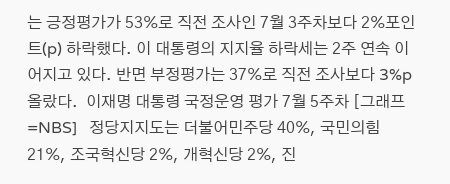는 긍정평가가 53%로 직전 조사인 7월 3주차보다 2%포인트(p) 하락했다. 이 대통령의 지지율 하락세는 2주 연속 이어지고 있다. 반면 부정평가는 37%로 직전 조사보다 3%p 올랐다.  이재명 대통령 국정운영 평가 7월 5주차 [그래프=NBS]   정당지지도는 더불어민주당 40%, 국민의힘 21%, 조국혁신당 2%, 개혁신당 2%, 진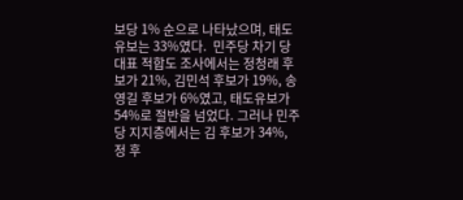보당 1% 순으로 나타났으며, 태도유보는 33%였다.  민주당 차기 당대표 적합도 조사에서는 정청래 후보가 21%, 김민석 후보가 19%, 송영길 후보가 6%였고, 태도유보가 54%로 절반을 넘었다. 그러나 민주당 지지층에서는 김 후보가 34%, 정 후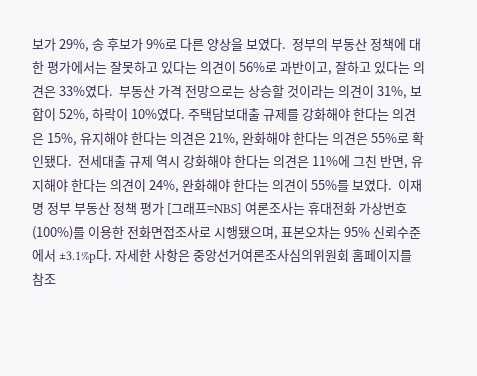보가 29%, 송 후보가 9%로 다른 양상을 보였다.  정부의 부동산 정책에 대한 평가에서는 잘못하고 있다는 의견이 56%로 과반이고, 잘하고 있다는 의견은 33%였다.  부동산 가격 전망으로는 상승할 것이라는 의견이 31%, 보합이 52%, 하락이 10%였다. 주택담보대출 규제를 강화해야 한다는 의견은 15%, 유지해야 한다는 의견은 21%, 완화해야 한다는 의견은 55%로 확인됐다.  전세대출 규제 역시 강화해야 한다는 의견은 11%에 그친 반면, 유지해야 한다는 의견이 24%, 완화해야 한다는 의견이 55%를 보였다.  이재명 정부 부동산 정책 평가 [그래프=NBS] 여론조사는 휴대전화 가상번호(100%)를 이용한 전화면접조사로 시행됐으며, 표본오차는 95% 신뢰수준에서 ±3.1%p다. 자세한 사항은 중앙선거여론조사심의위원회 홈페이지를 참조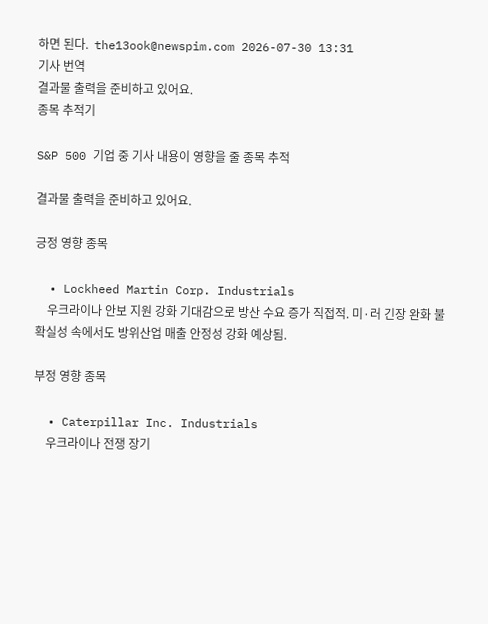하면 된다.  the13ook@newspim.com 2026-07-30 13:31
기사 번역
결과물 출력을 준비하고 있어요.
종목 추적기

S&P 500 기업 중 기사 내용이 영향을 줄 종목 추적

결과물 출력을 준비하고 있어요.

긍정 영향 종목

  • Lockheed Martin Corp. Industrials
    우크라이나 안보 지원 강화 기대감으로 방산 수요 증가 직접적. 미·러 긴장 완화 불확실성 속에서도 방위산업 매출 안정성 강화 예상됨.

부정 영향 종목

  • Caterpillar Inc. Industrials
    우크라이나 전쟁 장기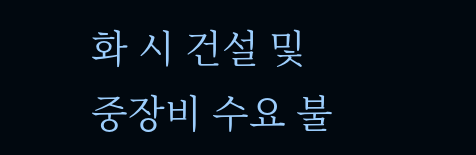화 시 건설 및 중장비 수요 불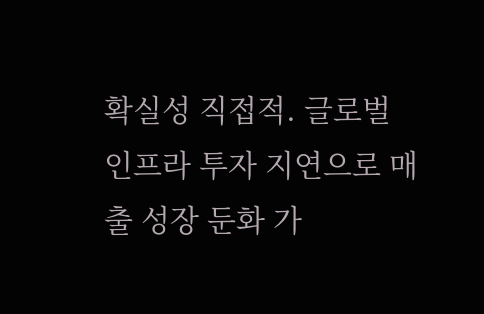확실성 직접적. 글로벌 인프라 투자 지연으로 매출 성장 둔화 가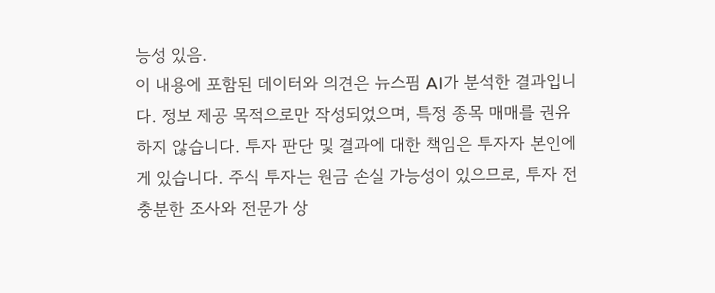능성 있음.
이 내용에 포함된 데이터와 의견은 뉴스핌 AI가 분석한 결과입니다. 정보 제공 목적으로만 작성되었으며, 특정 종목 매매를 권유하지 않습니다. 투자 판단 및 결과에 대한 책임은 투자자 본인에게 있습니다. 주식 투자는 원금 손실 가능성이 있으므로, 투자 전 충분한 조사와 전문가 상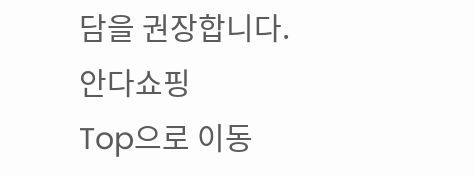담을 권장합니다.
안다쇼핑
Top으로 이동